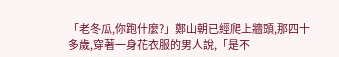「老冬瓜,你跑什麼?」鄭山朝已經爬上牆頭,那四十多歲,穿著一身花衣服的男人說,「是不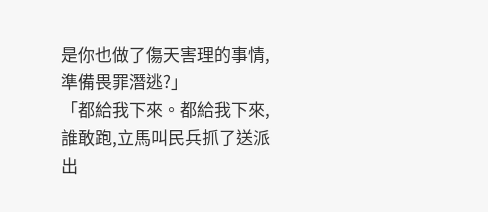是你也做了傷天害理的事情,準備畏罪潛逃?」
「都給我下來。都給我下來,誰敢跑,立馬叫民兵抓了送派出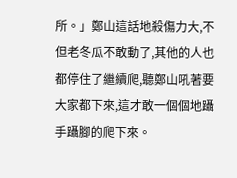所。」鄭山這話地殺傷力大,不但老冬瓜不敢動了,其他的人也都停住了繼續爬,聽鄭山吼著要大家都下來,這才敢一個個地躡手躡腳的爬下來。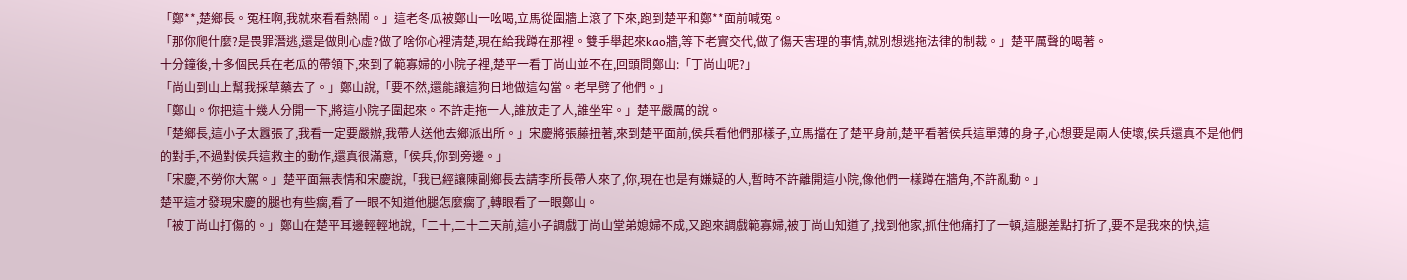「鄭**,楚鄉長。冤枉啊,我就來看看熱鬧。」這老冬瓜被鄭山一吆喝,立馬從圍牆上滾了下來,跑到楚平和鄭**面前喊冤。
「那你爬什麼?是畏罪潛逃,還是做則心虛?做了啥你心裡清楚,現在給我蹲在那裡。雙手舉起來kao牆,等下老實交代,做了傷天害理的事情,就別想逃拖法律的制裁。」楚平厲聲的喝著。
十分鐘後,十多個民兵在老瓜的帶領下,來到了範寡婦的小院子裡,楚平一看丁尚山並不在,回頭問鄭山:「丁尚山呢?」
「尚山到山上幫我採草藥去了。」鄭山說,「要不然,還能讓這狗日地做這勾當。老早劈了他們。」
「鄭山。你把這十幾人分開一下,將這小院子圍起來。不許走拖一人,誰放走了人,誰坐牢。」楚平嚴厲的說。
「楚鄉長,這小子太囂張了,我看一定要嚴辦,我帶人送他去鄉派出所。」宋慶將張藤扭著,來到楚平面前,侯兵看他們那樣子,立馬擋在了楚平身前,楚平看著侯兵這單薄的身子,心想要是兩人使壞,侯兵還真不是他們的對手,不過對侯兵這救主的動作,還真很滿意,「侯兵,你到旁邊。」
「宋慶,不勞你大駕。」楚平面無表情和宋慶說,「我已經讓陳副鄉長去請李所長帶人來了,你,現在也是有嫌疑的人,暫時不許離開這小院,像他們一樣蹲在牆角,不許亂動。」
楚平這才發現宋慶的腿也有些瘸,看了一眼不知道他腿怎麼瘸了,轉眼看了一眼鄭山。
「被丁尚山打傷的。」鄭山在楚平耳邊輕輕地說,「二十,二十二天前,這小子調戲丁尚山堂弟媳婦不成,又跑來調戲範寡婦,被丁尚山知道了,找到他家,抓住他痛打了一頓,這腿差點打折了,要不是我來的快,這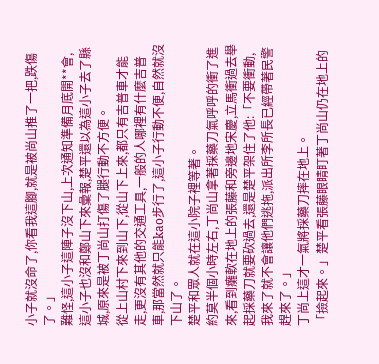小子就沒命了,你看我這腳,就是被尚山推了一把,跌傷了。」
難怪,這小子這陣子沒下山,上次通知準備月底開**會,這小子也沒和鄭山下來彙報,楚平還以為這小子去了縣城,原來是被丁尚山打傷了腿行動不方便。
從上山村下來到山下,從山下上來,都只有吉普車才能走,更沒有其他的交通工具,一般的人哪裡有什麼吉普車,那當然就只能kao步行了,這小子行動不便,自然就沒下山了。
楚平和眾人就在這小院子裡等著。
約莫半個小時左右,丁尚山拿著採藥刀氣呼呼的衝了進來,看到癱軟在地上的張藤和旁邊地宋慶,立馬衝過去舉起採藥刀就要砍過去,還是楚平架住了他:「不要衝動,我來了就不會讓他們逃拖,派出所李所長已經帶著民警趕來了。」
丁尚上這才一氣將採藥刀摔在地上。
「撿起來。」楚平看張藤眼睛盯著丁尚山仍在地上的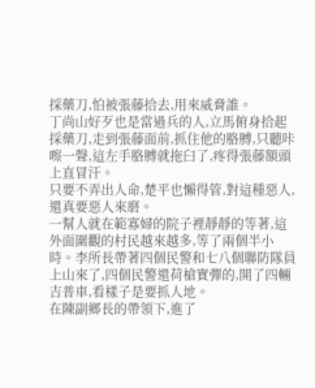採藥刀,怕被張藤拾去,用來威脅誰。
丁尚山好歹也是當過兵的人,立馬俯身拾起採藥刀,走到張藤面前,抓住他的胳膊,只聽咔嚓一聲,這左手胳膊就拖臼了,疼得張藤額頭上直冒汗。
只要不弄出人命,楚平也懶得管,對這種惡人,還真要惡人來磨。
一幫人就在範寡婦的院子裡靜靜的等著,這外面圍觀的村民越來越多,等了兩個半小時。李所長帶著四個民警和七八個聯防隊員上山來了,四個民警還荷槍實彈的,開了四輛吉普車,看樣子是要抓人地。
在陳副鄉長的帶領下,進了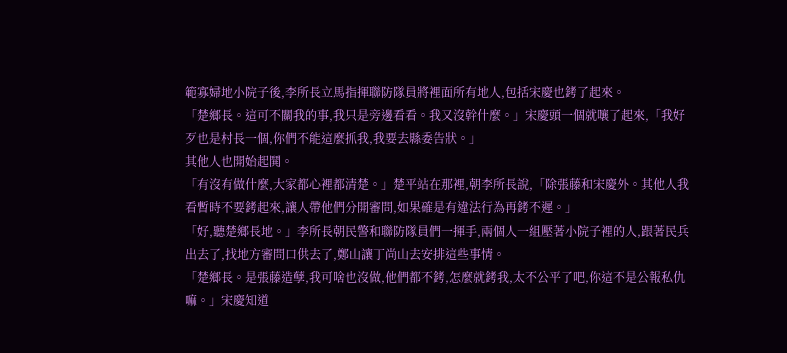範寡婦地小院子後,李所長立馬指揮聯防隊員將裡面所有地人,包括宋慶也銬了起來。
「楚鄉長。這可不關我的事,我只是旁邊看看。我又沒幹什麼。」宋慶頭一個就嚷了起來,「我好歹也是村長一個,你們不能這麼抓我,我要去縣委告狀。」
其他人也開始起鬨。
「有沒有做什麼,大家都心裡都清楚。」楚平站在那裡,朝李所長說,「除張藤和宋慶外。其他人我看暫時不要銬起來,讓人帶他們分開審問,如果確是有違法行為再銬不遲。」
「好,聽楚鄉長地。」李所長朝民警和聯防隊員們一揮手,兩個人一組壓著小院子裡的人,跟著民兵出去了,找地方審問口供去了,鄭山讓丁尚山去安排這些事情。
「楚鄉長。是張藤造孽,我可啥也沒做,他們都不銬,怎麼就銬我,太不公平了吧,你這不是公報私仇嘛。」宋慶知道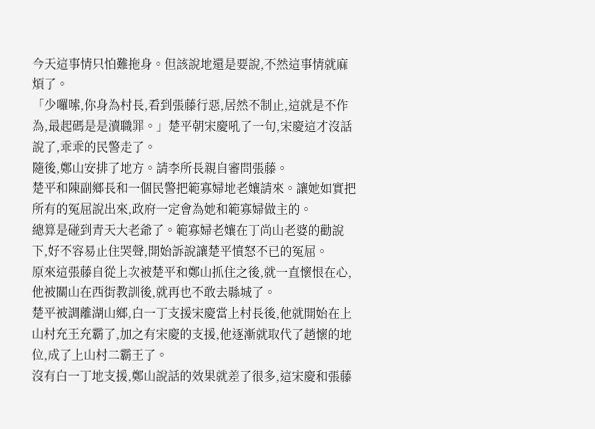今天這事情只怕難拖身。但該說地還是要說,不然這事情就麻煩了。
「少囉嗦,你身為村長,看到張藤行惡,居然不制止,這就是不作為,最起碼是是瀆職罪。」楚平朝宋慶吼了一句,宋慶這才沒話說了,乖乖的民警走了。
隨後,鄭山安排了地方。請李所長親自審問張藤。
楚平和陳副鄉長和一個民警把範寡婦地老孃請來。讓她如實把所有的冤屈說出來,政府一定會為她和範寡婦做主的。
總算是碰到青天大老爺了。範寡婦老孃在丁尚山老婆的勸說下,好不容易止住哭聲,開始訴說讓楚平憤怒不已的冤屈。
原來這張藤自從上次被楚平和鄭山抓住之後,就一直懷恨在心,他被關山在西街教訓後,就再也不敢去縣城了。
楚平被調離湖山鄉,白一丁支援宋慶當上村長後,他就開始在上山村充王充霸了,加之有宋慶的支援,他逐漸就取代了趙懷的地位,成了上山村二霸王了。
沒有白一丁地支援,鄭山說話的效果就差了很多,這宋慶和張藤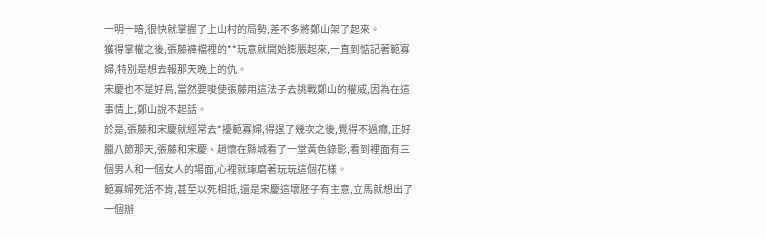一明一暗,很快就掌握了上山村的局勢,差不多將鄭山架了起來。
獲得掌權之後,張藤褲襠裡的**玩意就開始膨脹起來,一直到惦記著範寡婦,特別是想去報那天晚上的仇。
宋慶也不是好鳥,當然要唆使張藤用這法子去挑戰鄭山的權威,因為在這事情上,鄭山說不起話。
於是,張藤和宋慶就經常去*擾範寡婦,得逞了幾次之後,覺得不過癮,正好臘八節那天,張藤和宋慶、趙懷在縣城看了一堂黃色錄影,看到裡面有三個男人和一個女人的場面,心裡就琢磨著玩玩這個花樣。
範寡婦死活不肯,甚至以死相抵,還是宋慶這壞胚子有主意,立馬就想出了一個辦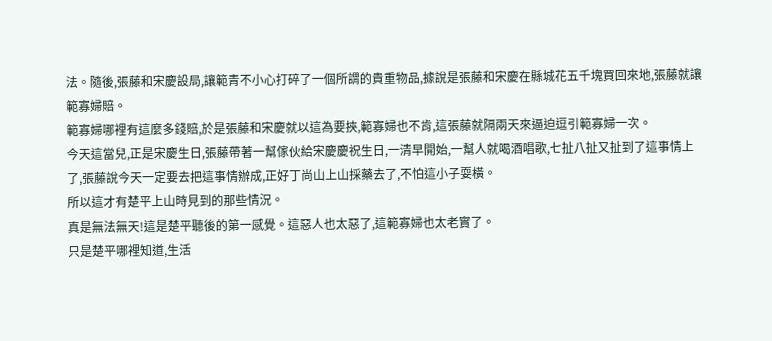法。隨後,張藤和宋慶設局,讓範青不小心打碎了一個所謂的貴重物品,據說是張藤和宋慶在縣城花五千塊買回來地,張藤就讓範寡婦賠。
範寡婦哪裡有這麼多錢賠,於是張藤和宋慶就以這為要挾,範寡婦也不肯,這張藤就隔兩天來逼迫逗引範寡婦一次。
今天這當兒,正是宋慶生日,張藤帶著一幫傢伙給宋慶慶祝生日,一清早開始,一幫人就喝酒唱歌,七扯八扯又扯到了這事情上了,張藤說今天一定要去把這事情辦成,正好丁尚山上山採藥去了,不怕這小子耍橫。
所以這才有楚平上山時見到的那些情況。
真是無法無天!這是楚平聽後的第一感覺。這惡人也太惡了,這範寡婦也太老實了。
只是楚平哪裡知道,生活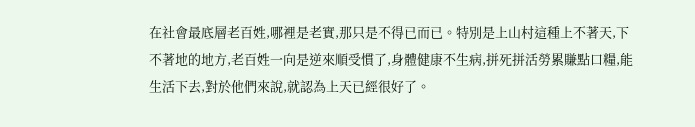在社會最底層老百姓,哪裡是老實,那只是不得已而已。特別是上山村這種上不著天,下不著地的地方,老百姓一向是逆來順受慣了,身體健康不生病,拼死拼活勞累賺點口糧,能生活下去,對於他們來說,就認為上天已經很好了。